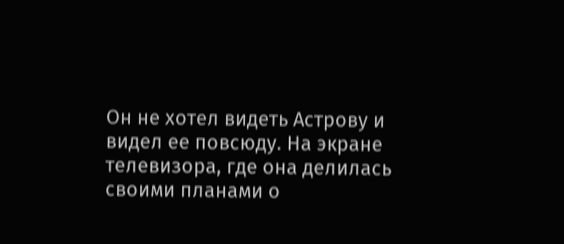Он не хотел видеть Астрову и видел ее повсюду. На экране телевизора, где она делилась своими планами о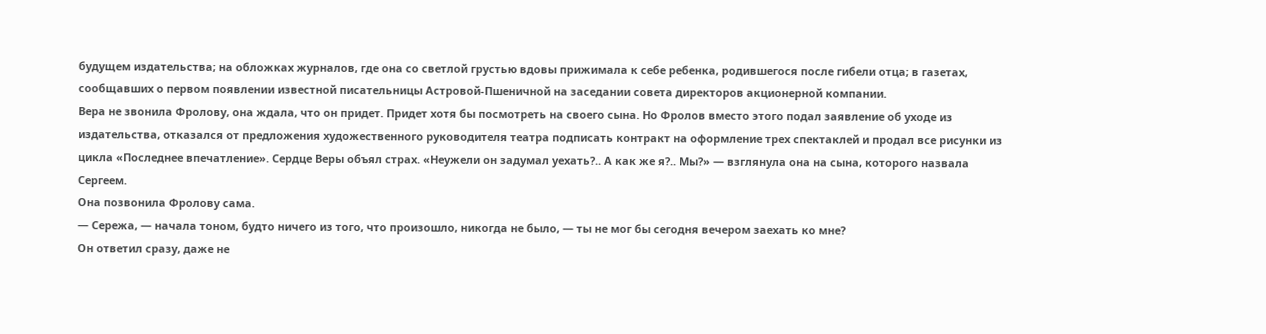будущем издательства; на обложках журналов, где она со светлой грустью вдовы прижимала к себе ребенка, родившегося после гибели отца; в газетах, сообщавших о первом появлении известной писательницы Астровой-Пшеничной на заседании совета директоров акционерной компании.
Вера не звонила Фролову, она ждала, что он придет. Придет хотя бы посмотреть на своего сына. Но Фролов вместо этого подал заявление об уходе из издательства, отказался от предложения художественного руководителя театра подписать контракт на оформление трех спектаклей и продал все рисунки из цикла «Последнее впечатление». Сердце Веры объял страх. «Неужели он задумал уехать?.. А как же я?.. Мы?» — взглянула она на сына, которого назвала Сергеем.
Она позвонила Фролову сама.
— Сережа, — начала тоном, будто ничего из того, что произошло, никогда не было, — ты не мог бы сегодня вечером заехать ко мне?
Он ответил сразу, даже не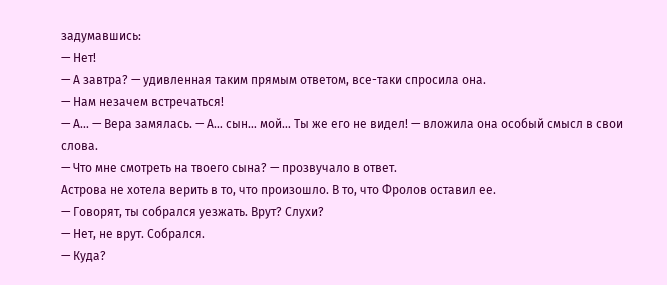задумавшись:
— Нет!
— А завтра? — удивленная таким прямым ответом, все-таки спросила она.
— Нам незачем встречаться!
— А… — Вера замялась. — А… сын… мой… Ты же его не видел! — вложила она особый смысл в свои слова.
— Что мне смотреть на твоего сына? — прозвучало в ответ.
Астрова не хотела верить в то, что произошло. В то, что Фролов оставил ее.
— Говорят, ты собрался уезжать. Врут? Слухи?
— Нет, не врут. Собрался.
— Куда?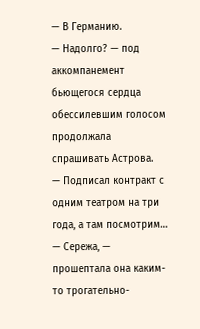— В Германию.
— Надолго? — под аккомпанемент бьющегося сердца обессилевшим голосом продолжала спрашивать Астрова.
— Подписал контракт с одним театром на три года, а там посмотрим…
— Сережа, — прошептала она каким-то трогательно-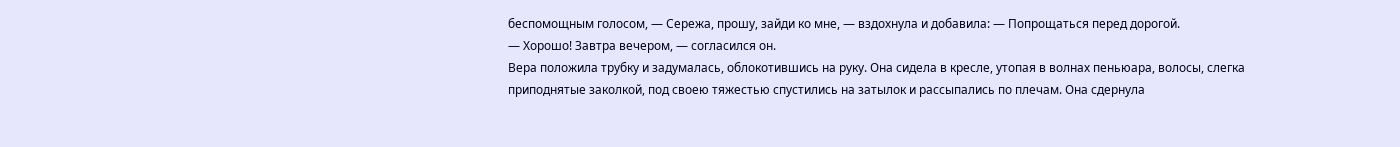беспомощным голосом, — Сережа, прошу, зайди ко мне, — вздохнула и добавила: — Попрощаться перед дорогой.
— Хорошо! Завтра вечером, — согласился он.
Вера положила трубку и задумалась, облокотившись на руку. Она сидела в кресле, утопая в волнах пеньюара, волосы, слегка приподнятые заколкой, под своею тяжестью спустились на затылок и рассыпались по плечам. Она сдернула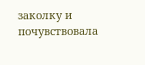заколку и почувствовала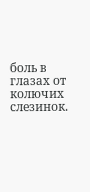боль в глазах от колючих слезинок.